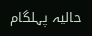حالیہ پہلگام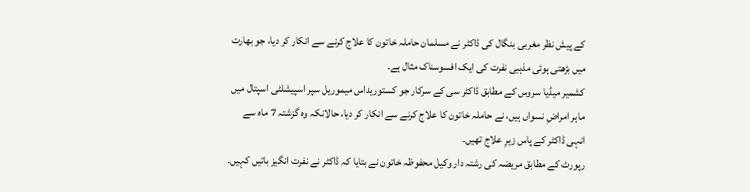کے پیش نظر مغربی بنگال کی ڈاکٹر نے مسلمان حاملہ خاتون کا علاج کرنے سے انکار کر دیا، جو بھارت میں بڑھتی ہوئی مذہبی نفرت کی ایک افسوسناک مثال ہے۔
کشمیر میڈیا سروس کے مطابق ڈاکٹر سی کے سرکار جو کستوریداس میموریل سپر اسپیشلٹی اسپتال میں ماہر امراضِ نسواں ہیں، نے حاملہ خاتون کا علاج کرنے سے انکار کر دیا، حالانکہ وہ گزشتہ 7 ماہ سے انہی ڈاکٹر کے پاس زیرِ علاج تھیں۔
رپورٹ کے مطابق مریضہ کی رشتہ دار وکیل محفوظہ خاتون نے بتایا کہ ڈاکٹر نے نفرت انگیز باتیں کہیں۔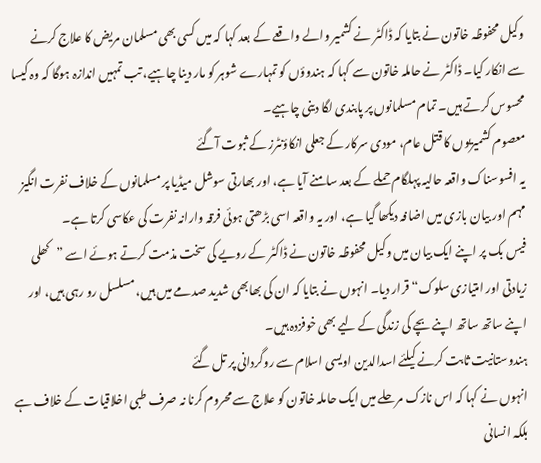وکیل محفوظہ خاتون نے بتایا کہ ڈاکٹر نے کشمیر والے واقعے کے بعد کہا کہ میں کسی بھی مسلمان مریض کا علاج کرنے سے انکار کیا۔ ڈاکٹر نے حاملہ خاتون سے کہا کہ ہندوؤں کو تمہارے شوہر کو مار دینا چاہیے، تب تمہیں اندازہ ہوگا کہ وہ کیسا محسوس کرتے ہیں۔ تمام مسلمانوں پر پابندی لگا دینی چاہیے۔
معصوم کشمیریوں کا قتل عام، مودی سرکار کے جعلی انکاؤنٹرز کے ثبوت آگئے
یہ افسوسناک واقعہ حالیہ پہلگام حملے کے بعد سامنے آیا ہے، اور بھارتی سوشل میڈیا پر مسلمانوں کے خلاف نفرت انگیز مہم اور بیان بازی میں اضافہ دیکھا گیا ہے، اور یہ واقعہ اسی بڑھتی ہوئی فرقہ وارانہ نفرت کی عکاسی کرتا ہے۔
فیس بک پر اپنے ایک بیان میں وکیل محفوظہ خاتون نے ڈاکٹر کے رویے کی سخت مذمت کرتے ہوئے اسے ”کھلی زیادتی اور امتیازی سلوک“ قرار دیا۔ انہوں نے بتایا کہ ان کی بھابھی شدید صدمے میں ہیں، مسلسل رو رہی ہیں، اور اپنے ساتھ ساتھ اپنے بچے کی زندگی کے لیے بھی خوفزدہ ہیں۔
ہندوستانیت ثابت کرنے کیلئے اسدالدین اویسی اسلام سے روگردانی پر تل گئے
انہوں نے کہا کہ اس نازک مرحلے میں ایک حاملہ خاتون کو علاج سے محروم کرنا نہ صرف طبی اخلاقیات کے خلاف ہے بلکہ انسانی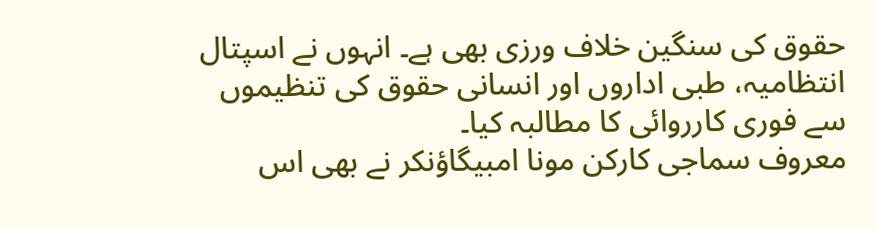حقوق کی سنگین خلاف ورزی بھی ہے۔ انہوں نے اسپتال انتظامیہ، طبی اداروں اور انسانی حقوق کی تنظیموں سے فوری کارروائی کا مطالبہ کیا۔
معروف سماجی کارکن مونا امبیگاؤنکر نے بھی اس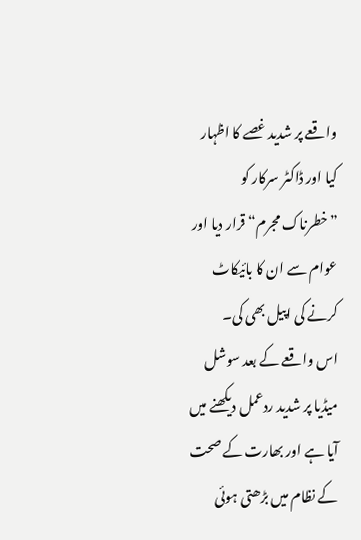واقعے پر شدید غصے کا اظہار کیا اور ڈاکٹر سرکار کو ”خطرناک مجرم“ قرار دیا اور عوام سے ان کا بائیکاٹ کرنے کی اپیل بھی کی۔
اس واقعے کے بعد سوشل میڈیا پر شدید ردعمل دیکھنے میں آیا ہے اور بھارت کے صحت کے نظام میں بڑھتی ہوئی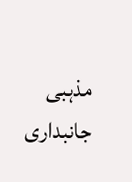مذہبی جانبداری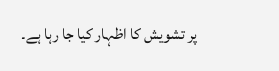پر تشویش کا اظہار کیا جا رہا ہے۔